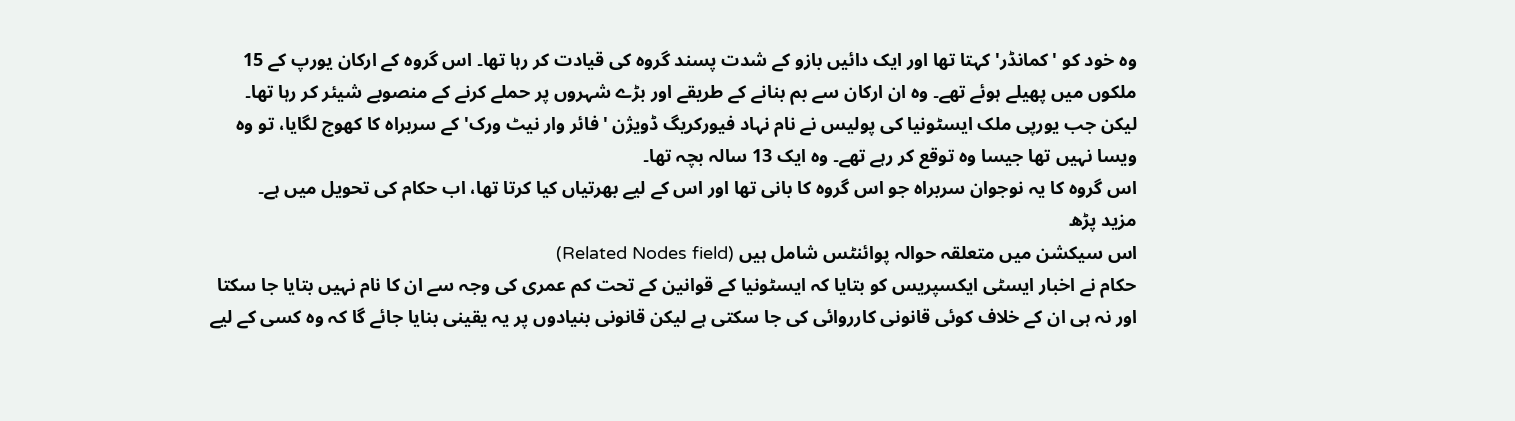وہ خود کو 'کمانڈر' کہتا تھا اور ایک دائیں بازو کے شدت پسند گروہ کی قیادت کر رہا تھا۔ اس گروہ کے ارکان یورپ کے 15 ملکوں میں پھیلے ہوئے تھے۔ وہ ان ارکان سے بم بنانے کے طریقے اور بڑے شہروں پر حملے کرنے کے منصوبے شیئر کر رہا تھا۔
لیکن جب یورپی ملک ایسٹونیا کی پولیس نے نام نہاد فیورکریگ ڈویژن 'فائر وار نیٹ ورک' کے سربراہ کا کھوج لگایا، تو وہ ویسا نہیں تھا جیسا وہ توقع کر رہے تھے۔ وہ ایک 13 سالہ بچہ تھا۔
اس گروہ کا یہ نوجوان سربراہ جو اس گروہ کا بانی تھا اور اس کے لیے بھرتیاں کیا کرتا تھا، اب حکام کی تحویل میں ہے۔
مزید پڑھ
اس سیکشن میں متعلقہ حوالہ پوائنٹس شامل ہیں (Related Nodes field)
حکام نے اخبار ایسٹی ایکسپریس کو بتایا کہ ایسٹونیا کے قوانین کے تحت کم عمری کی وجہ سے ان کا نام نہیں بتایا جا سکتا اور نہ ہی ان کے خلاف کوئی قانونی کارروائی کی جا سکتی ہے لیکن قانونی بنیادوں پر یہ یقینی بنایا جائے گا کہ وہ کسی کے لیے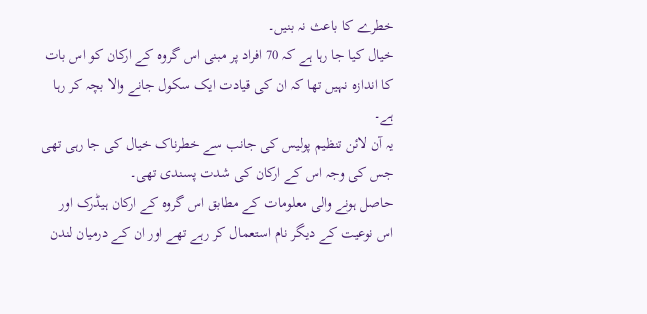خطرے کا باعث نہ بنیں۔
خیال کیا جا رہا ہے کہ 70 افراد پر مبنی اس گروہ کے ارکان کو اس بات کا اندازہ نہیں تھا کہ ان کی قیادت ایک سکول جانے والا بچہ کر رہا ہے۔
یہ آن لائن تنظیم پولیس کی جانب سے خطرناک خیال کی جا رہی تھی جس کی وجہ اس کے ارکان کی شدت پسندی تھی۔
حاصل ہونے والی معلومات کے مطابق اس گروہ کے ارکان ہیڈرک اور اس نوعیت کے دیگر نام استعمال کر رہے تھے اور ان کے درمیان لندن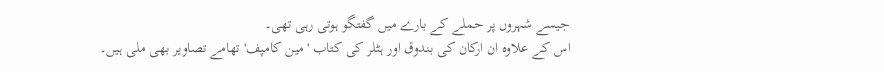جیسے شہروں پر حملے کے بارے میں گفتگو ہوتی رہی تھی۔
اس کے علاوہ ان ارکان کی بندوق اور ہٹلر کی کتاب 'مین کامپف' تھامے تصاویر بھی ملی ہیں۔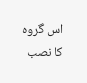اس گروہ کا نصب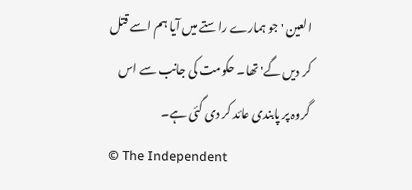العین 'جو ہمارے راستے میں آیا ہم اسے قتل کر دیں گے' تھا۔ حکومت کی جانب سے اس گروہ پر پابندی عائد کر دی گئی ہے۔
© The Independent